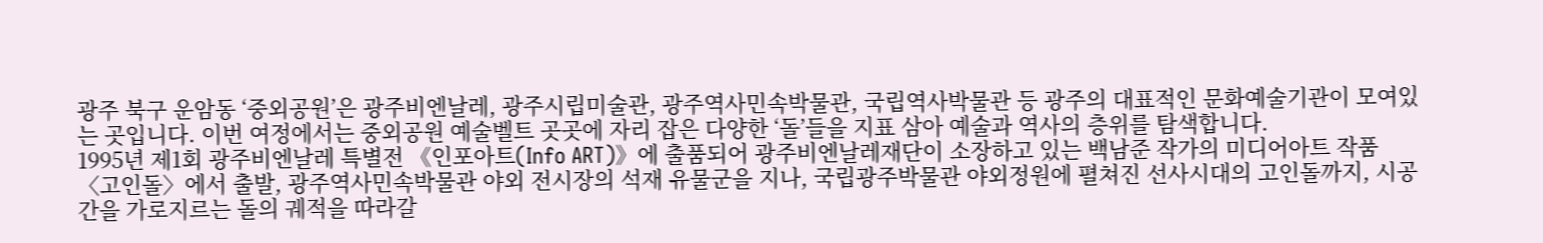광주 북구 운암동 ‘중외공원’은 광주비엔날레, 광주시립미술관, 광주역사민속박물관, 국립역사박물관 등 광주의 대표적인 문화예술기관이 모여있는 곳입니다. 이번 여정에서는 중외공원 예술벨트 곳곳에 자리 잡은 다양한 ‘돌’들을 지표 삼아 예술과 역사의 층위를 탐색합니다.
1995년 제1회 광주비엔날레 특별전 《인포아트(Info ART)》에 출품되어 광주비엔날레재단이 소장하고 있는 백남준 작가의 미디어아트 작품 〈고인돌〉에서 출발, 광주역사민속박물관 야외 전시장의 석재 유물군을 지나, 국립광주박물관 야외정원에 펼쳐진 선사시대의 고인돌까지, 시공간을 가로지르는 돌의 궤적을 따라갈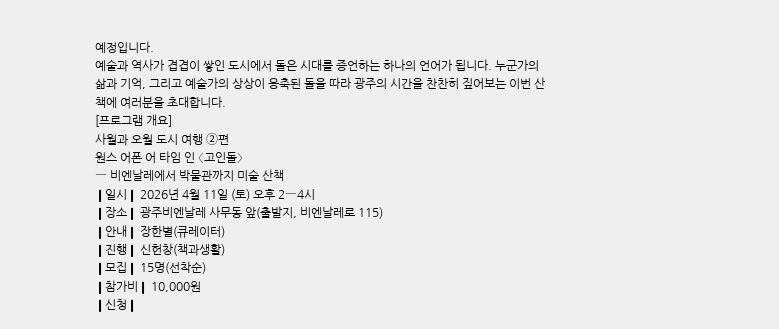예정입니다.
예술과 역사가 겹겹이 쌓인 도시에서 돌은 시대를 증언하는 하나의 언어가 됩니다. 누군가의 삶과 기억, 그리고 예술가의 상상이 응축된 돌을 따라 광주의 시간을 찬찬히 짚어보는 이번 산책에 여러분을 초대합니다.
[프로그램 개요]
사월과 오월 도시 여행 ②편
원스 어폰 어 타임 인 〈고인돌〉
― 비엔날레에서 박물관까지 미술 산책
❙일시❙ 2026년 4월 11일 (토) 오후 2―4시
❙장소❙ 광주비엔날레 사무동 앞(출발지, 비엔날레로 115)
❙안내❙ 장한별(큐레이터)
❙진행❙ 신헌창(책과생활)
❙모집❙ 15명(선착순)
❙참가비❙ 10,000원
❙신청❙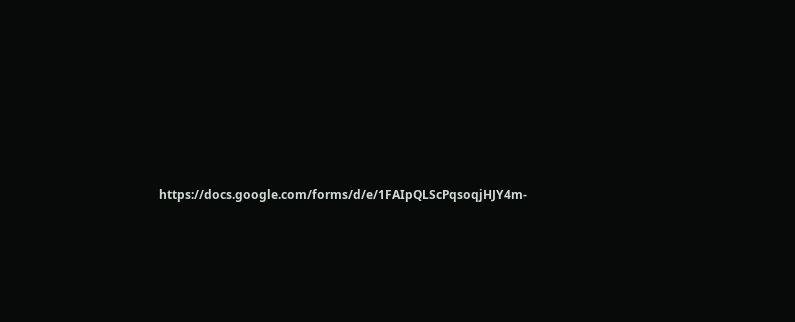https://docs.google.com/forms/d/e/1FAIpQLScPqsoqjHJY4m-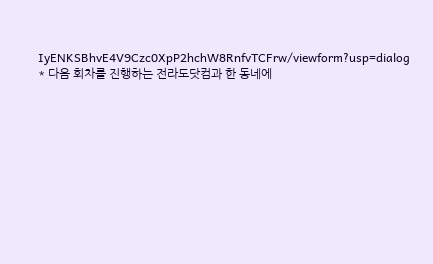IyENKSBhvE4V9Czc0XpP2hchW8RnfvTCFrw/viewform?usp=dialog
* 다음 회차를 진행하는 전라도닷컴과 한 동네에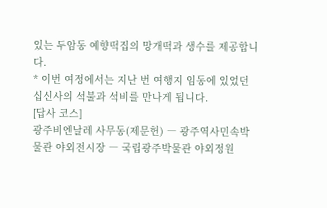있는 두암동 예향떡집의 망개떡과 생수를 제공합니다.
* 이번 여정에서는 지난 번 여행지 임동에 있었던 십신사의 석불과 석비를 만나게 됩니다.
[답사 코스]
광주비엔날레 사무동(제문헌) ― 광주역사민속박물관 야외전시장 ― 국립광주박물관 야외정원